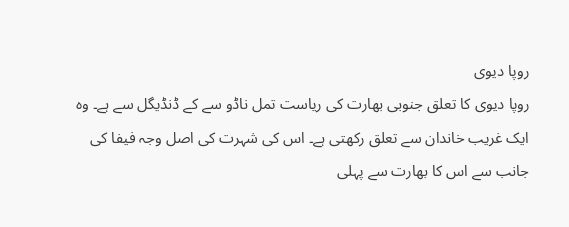روپا دیوی
روپا دیوی کا تعلق جنوبی بھارت کی ریاست تمل ناڈو سے کے ڈنڈیگل سے ہے۔ وہ ایک غریب خاندان سے تعلق رکھتی ہے۔ اس کی شہرت کی اصل وجہ فیفا کی جانب سے اس کا بھارت سے پہلی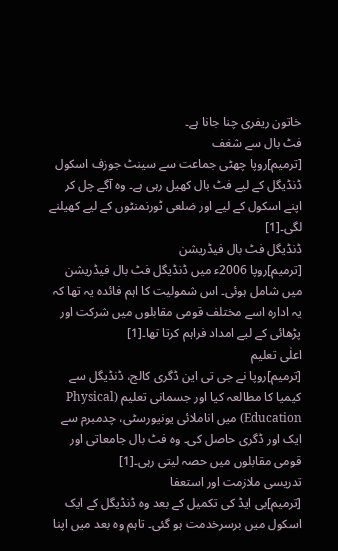خاتون ریفری چنا جانا ہے۔
فٹ بال سے شغف
[ترمیم]روپا چھٹی جماعت سے سینٹ جوزف اسکول ڈنڈیگل کے لیے فٹ بال کھیل رہی ہے۔ وہ آگے چل کر اپنے اسکول کے لیے اور ضلعی ٹورنمنٹوں کے لیے کھیلنے لگی۔[1]
ڈنڈیگل فٹ بال فیڈریشن
[ترمیم]روپا 2006ء میں ڈنڈیگل فٹ بال فیڈریشن میں شامل ہوئی۔ اس شمولیت کا اہم فائدہ یہ تھا کہ یہ ادارہ اسے مختلف قومی مقابلوں میں شرکت اور پڑھائی کے لیے امداد فراہم کرتا تھا۔[1]
اعلٰی تعلیم
[ترمیم]روپا نے جی تی این ڈگری کالج، ڈنڈیگل سے کیمیا کا مطالعہ کیا اور جسمانی تعلیم (Physical Education) میں اناملائی یونیورسٹی، چدمبرم سے ایک اور ڈگری حاصل کی۔ وہ فٹ بال جامعاتی اور قومی مقابلوں میں حصہ لیتی رہی۔[1]
تدریسی ملازمت اور استعفا
[ترمیم]بی ایڈ کی تکمیل کے بعد وہ ڈنڈیگل کے ایک اسکول میں برسرخدمت ہو گئی۔ تاہم وہ بعد میں اپنا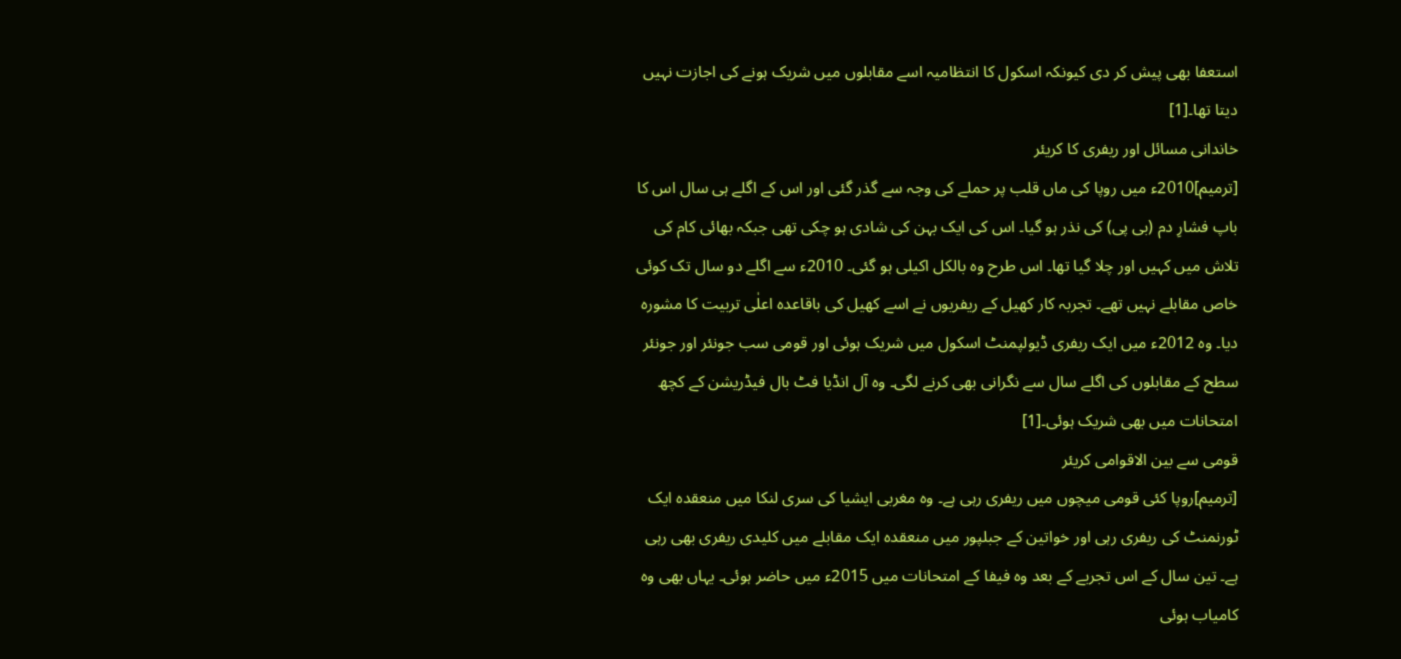استعفا بھی پیش کر دی کیونکہ اسکول کا انتظامیہ اسے مقابلوں میں شریک ہونے کی اجازت نہیں دیتا تھا۔[1]
خاندانی مسائل اور ریفری کا کریئر
[ترمیم]2010ء میں روپا کی ماں قلب پر حملے کی وجہ سے گذر گئی اور اس کے اگلے ہی سال اس کا باپ فشارِ دم (بی پی) کی نذر ہو گیا۔ اس کی ایک بہن کی شادی ہو چکی تھی جبکہ بھائی کام کی تلاش میں کہیں اور چلا گیا تھا۔ اس طرح وہ بالکل اکیلی ہو گئی۔ 2010ء سے اگلے دو سال تک کوئی خاص مقابلے نہیں تھے۔ تجربہ کار کھیل کے ریفریوں نے اسے کھیل کی باقاعدہ اعلٰی تربیت کا مشورہ دیا۔ وہ 2012ء میں ایک ریفری ڈیولپمنٹ اسکول میں شریک ہوئی اور قومی سب جونئر اور جونئر سطح کے مقابلوں کی اگلے سال سے نگرانی بھی کرنے لگی۔ وہ آل انڈیا فٹ بال فیڈریشن کے کچھ امتحانات میں بھی شریک ہوئی۔[1]
قومی سے بین الاقوامی کریئر
[ترمیم]روپا کئی قومی میچوں میں ریفری رہی ہے۔ وہ مغربی ایشیا کی سری لنکا میں منعقدہ ایک ٹورنمنٹ کی ریفری رہی اور خواتین کے جبلپور میں منعقدہ ایک مقابلے میں کلیدی ریفری بھی رہی ہے۔ تین سال کے اس تجربے کے بعد وہ فیفا کے امتحانات میں 2015ء میں حاضر ہوئی۔ یہاں بھی وہ کامیاب ہوئی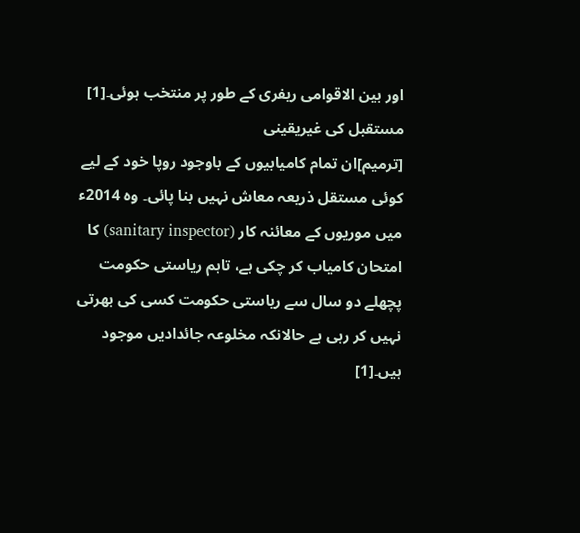اور بین الاقوامی ریفری کے طور پر منتخب ہوئی۔[1]
مستقبل کی غیریقینی
[ترمیم]ان تمام کامیابیوں کے باوجود روپا خود کے لیے کوئی مستقل ذریعہ معاش نہیں بنا پائی۔ وہ 2014ء میں موریوں کے معائنہ کار (sanitary inspector) کا امتحان کامیاب کر چکی ہے، تاہم ریاستی حکومت پچھلے دو سال سے ریاستی حکومت کسی کی بھرتی نہیں کر رہی ہے حالانکہ مخلوعہ جائدادیں موجود ہیں۔[1]